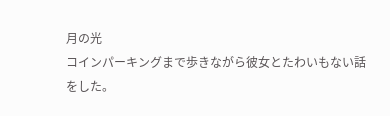月の光
コインパーキングまで歩きながら彼女とたわいもない話をした。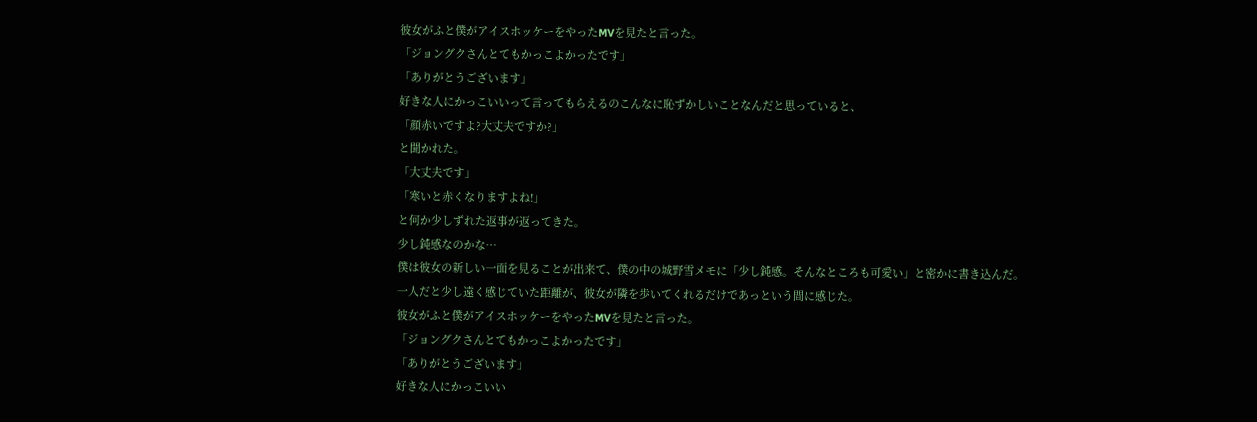彼女がふと僕がアイスホッケーをやったMVを見たと言った。
「ジョングクさんとてもかっこよかったです」
「ありがとうございます」
好きな人にかっこいいって言ってもらえるのこんなに恥ずかしいことなんだと思っていると、
「顔赤いですよ?大丈夫ですか?」
と聞かれた。
「大丈夫です」
「寒いと赤くなりますよね!」
と何か少しずれた返事が返ってきた。
少し鈍感なのかな…
僕は彼女の新しい一面を見ることが出来て、僕の中の城野雪メモに「少し鈍感。そんなところも可愛い」と密かに書き込んだ。
一人だと少し遠く感じていた距離が、彼女が隣を歩いてくれるだけであっという間に感じた。
彼女がふと僕がアイスホッケーをやったMVを見たと言った。
「ジョングクさんとてもかっこよかったです」
「ありがとうございます」
好きな人にかっこいい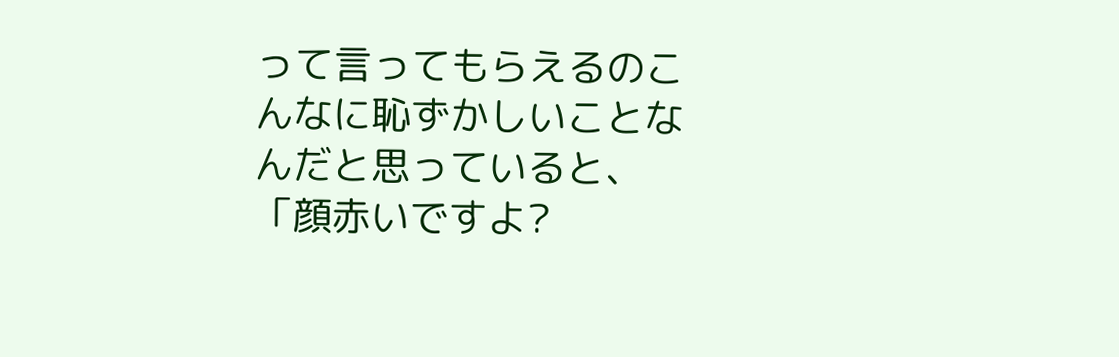って言ってもらえるのこんなに恥ずかしいことなんだと思っていると、
「顔赤いですよ?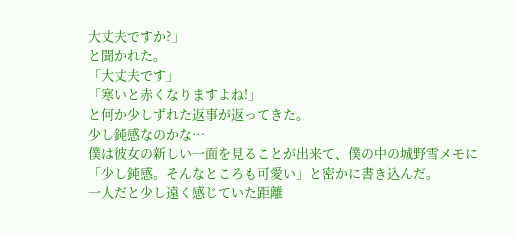大丈夫ですか?」
と聞かれた。
「大丈夫です」
「寒いと赤くなりますよね!」
と何か少しずれた返事が返ってきた。
少し鈍感なのかな…
僕は彼女の新しい一面を見ることが出来て、僕の中の城野雪メモに「少し鈍感。そんなところも可愛い」と密かに書き込んだ。
一人だと少し遠く感じていた距離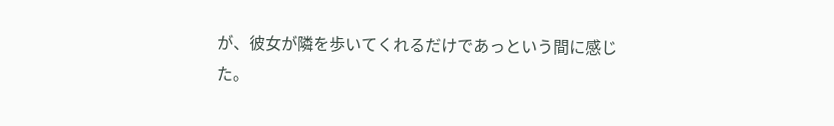が、彼女が隣を歩いてくれるだけであっという間に感じた。